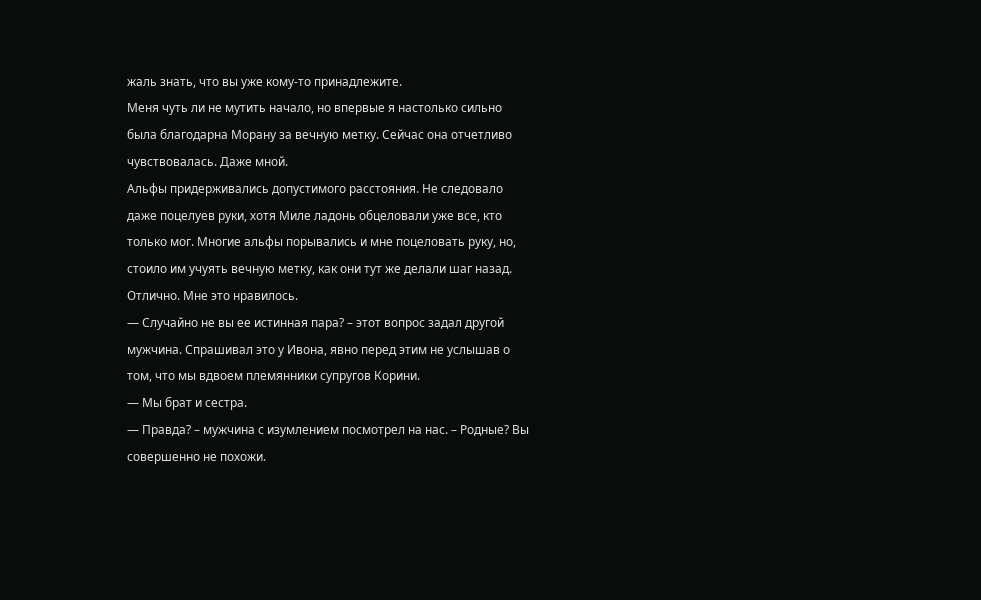жаль знать, что вы уже кому-то принадлежите.
Меня чуть ли не мутить начало, но впервые я настолько сильно была благодарна Морану за вечную метку. Сейчас она отчетливо чувствовалась. Даже мной.
Альфы придерживались допустимого расстояния. Не следовало даже поцелуев руки, хотя Миле ладонь обцеловали уже все, кто только мог. Многие альфы порывались и мне поцеловать руку, но, стоило им учуять вечную метку, как они тут же делали шаг назад.
Отлично. Мне это нравилось.
— Случайно не вы ее истинная пара? – этот вопрос задал другой мужчина. Спрашивал это у Ивона, явно перед этим не услышав о том, что мы вдвоем племянники супругов Корини.
— Мы брат и сестра.
— Правда? – мужчина с изумлением посмотрел на нас. – Родные? Вы совершенно не похожи.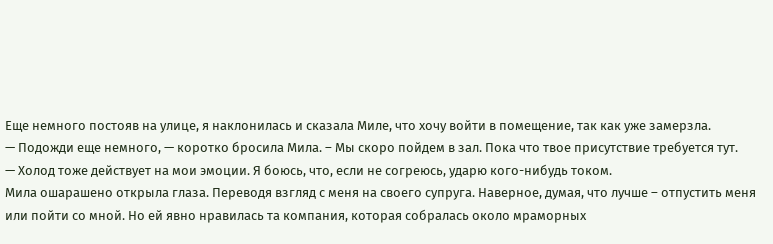Еще немного постояв на улице, я наклонилась и сказала Миле, что хочу войти в помещение, так как уже замерзла.
— Подожди еще немного, — коротко бросила Мила. – Мы скоро пойдем в зал. Пока что твое присутствие требуется тут.
— Холод тоже действует на мои эмоции. Я боюсь, что, если не согреюсь, ударю кого-нибудь током.
Мила ошарашено открыла глаза. Переводя взгляд с меня на своего супруга. Наверное, думая, что лучше – отпустить меня или пойти со мной. Но ей явно нравилась та компания, которая собралась около мраморных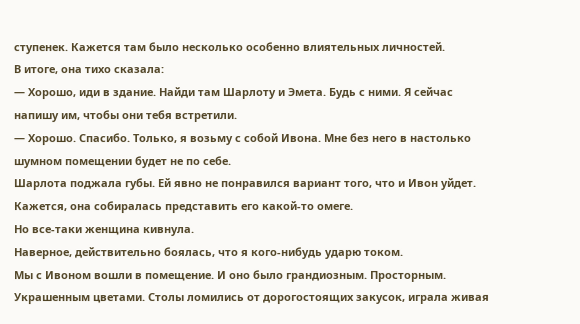ступенек. Кажется там было несколько особенно влиятельных личностей.
В итоге, она тихо сказала:
— Хорошо, иди в здание. Найди там Шарлоту и Эмета. Будь с ними. Я сейчас напишу им, чтобы они тебя встретили.
— Хорошо. Спасибо. Только, я возьму с собой Ивона. Мне без него в настолько шумном помещении будет не по себе.
Шарлота поджала губы. Ей явно не понравился вариант того, что и Ивон уйдет. Кажется, она собиралась представить его какой-то омеге.
Но все-таки женщина кивнула.
Наверное, действительно боялась, что я кого-нибудь ударю током.
Мы с Ивоном вошли в помещение. И оно было грандиозным. Просторным. Украшенным цветами. Столы ломились от дорогостоящих закусок, играла живая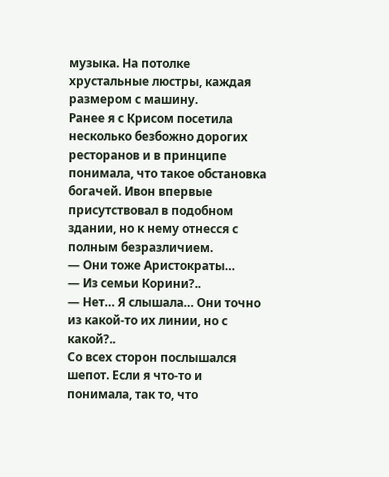музыка. На потолке хрустальные люстры, каждая размером с машину.
Ранее я с Крисом посетила несколько безбожно дорогих ресторанов и в принципе понимала, что такое обстановка богачей. Ивон впервые присутствовал в подобном здании, но к нему отнесся с полным безразличием.
— Они тоже Аристократы…
— Из семьи Корини?..
— Нет… Я слышала… Они точно из какой-то их линии, но с какой?..
Со всех сторон послышался шепот. Если я что-то и понимала, так то, что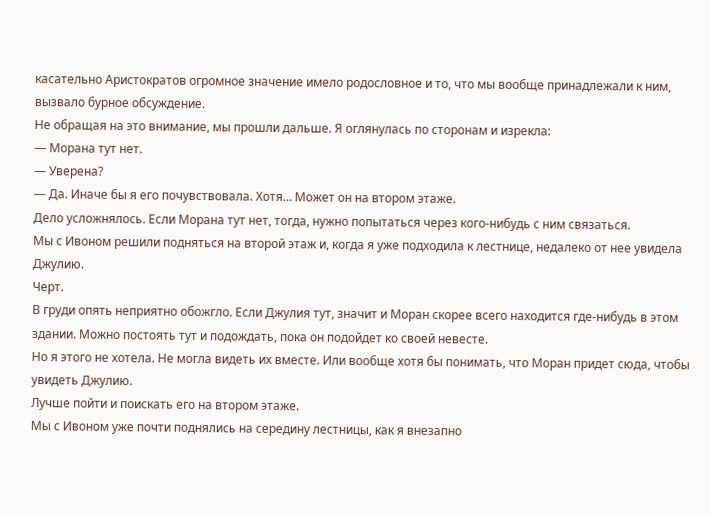касательно Аристократов огромное значение имело родословное и то, что мы вообще принадлежали к ним, вызвало бурное обсуждение.
Не обращая на это внимание, мы прошли дальше. Я оглянулась по сторонам и изрекла:
— Морана тут нет.
— Уверена?
— Да. Иначе бы я его почувствовала. Хотя… Может он на втором этаже.
Дело усложнялось. Если Морана тут нет, тогда, нужно попытаться через кого-нибудь с ним связаться.
Мы с Ивоном решили подняться на второй этаж и, когда я уже подходила к лестнице, недалеко от нее увидела Джулию.
Черт.
В груди опять неприятно обожгло. Если Джулия тут, значит и Моран скорее всего находится где-нибудь в этом здании. Можно постоять тут и подождать, пока он подойдет ко своей невесте.
Но я этого не хотела. Не могла видеть их вместе. Или вообще хотя бы понимать, что Моран придет сюда, чтобы увидеть Джулию.
Лучше пойти и поискать его на втором этаже.
Мы с Ивоном уже почти поднялись на середину лестницы, как я внезапно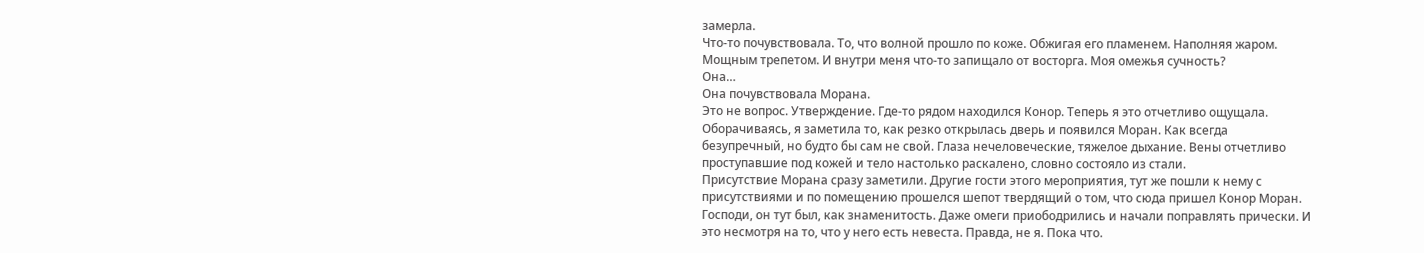замерла.
Что-то почувствовала. То, что волной прошло по коже. Обжигая его пламенем. Наполняя жаром. Мощным трепетом. И внутри меня что-то запищало от восторга. Моя омежья сучность?
Она…
Она почувствовала Морана.
Это не вопрос. Утверждение. Где-то рядом находился Конор. Теперь я это отчетливо ощущала.
Оборачиваясь, я заметила то, как резко открылась дверь и появился Моран. Как всегда безупречный, но будто бы сам не свой. Глаза нечеловеческие, тяжелое дыхание. Вены отчетливо проступавшие под кожей и тело настолько раскалено, словно состояло из стали.
Присутствие Морана сразу заметили. Другие гости этого мероприятия, тут же пошли к нему с присутствиями и по помещению прошелся шепот твердящий о том, что сюда пришел Конор Моран. Господи, он тут был, как знаменитость. Даже омеги приободрились и начали поправлять прически. И это несмотря на то, что у него есть невеста. Правда, не я. Пока что.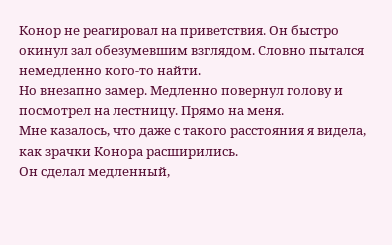Конор не реагировал на приветствия. Он быстро окинул зал обезумевшим взглядом. Словно пытался немедленно кого-то найти.
Но внезапно замер. Медленно повернул голову и посмотрел на лестницу. Прямо на меня.
Мне казалось, что даже с такого расстояния я видела, как зрачки Конора расширились.
Он сделал медленный,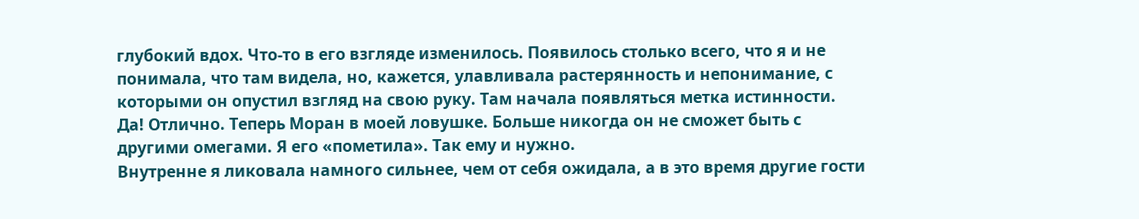глубокий вдох. Что-то в его взгляде изменилось. Появилось столько всего, что я и не понимала, что там видела, но, кажется, улавливала растерянность и непонимание, с которыми он опустил взгляд на свою руку. Там начала появляться метка истинности.
Да! Отлично. Теперь Моран в моей ловушке. Больше никогда он не сможет быть с другими омегами. Я его «пометила». Так ему и нужно.
Внутренне я ликовала намного сильнее, чем от себя ожидала, а в это время другие гости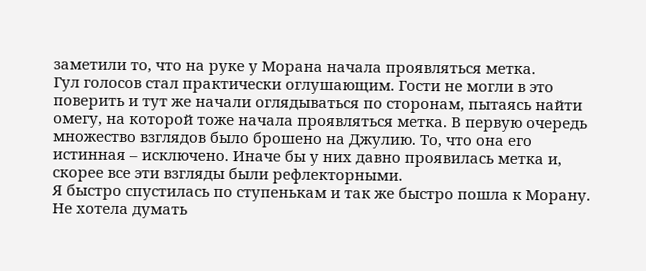заметили то, что на руке у Морана начала проявляться метка.
Гул голосов стал практически оглушающим. Гости не могли в это поверить и тут же начали оглядываться по сторонам, пытаясь найти омегу, на которой тоже начала проявляться метка. В первую очередь множество взглядов было брошено на Джулию. То, что она его истинная – исключено. Иначе бы у них давно проявилась метка и, скорее все эти взгляды были рефлекторными.
Я быстро спустилась по ступенькам и так же быстро пошла к Морану.
Не хотела думать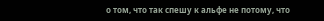о том, что так спешу к альфе не потому, что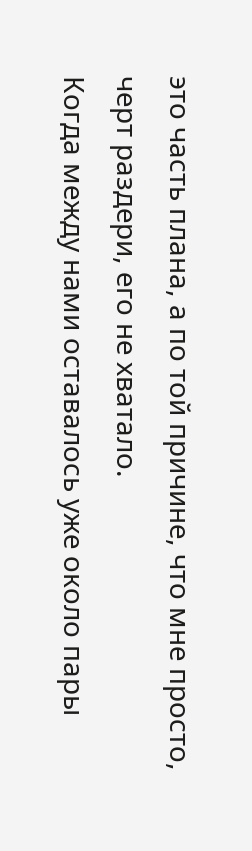это часть плана, а по той причине, что мне просто, черт раздери, его не хватало.
Когда между нами оставалось уже около пары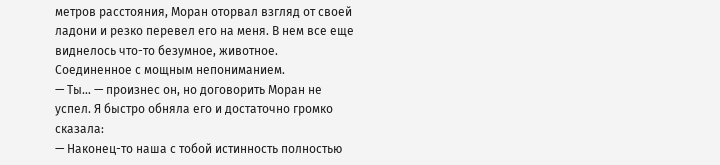метров расстояния, Моран оторвал взгляд от своей ладони и резко перевел его на меня. В нем все еще виднелось что-то безумное, животное. Соединенное с мощным непониманием.
— Ты… — произнес он, но договорить Моран не успел. Я быстро обняла его и достаточно громко сказала:
— Наконец-то наша с тобой истинность полностью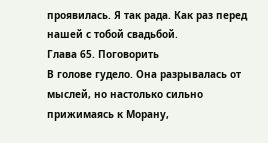проявилась. Я так рада. Как раз перед нашей с тобой свадьбой.
Глава 65. Поговорить
В голове гудело. Она разрывалась от мыслей, но настолько сильно прижимаясь к Морану,